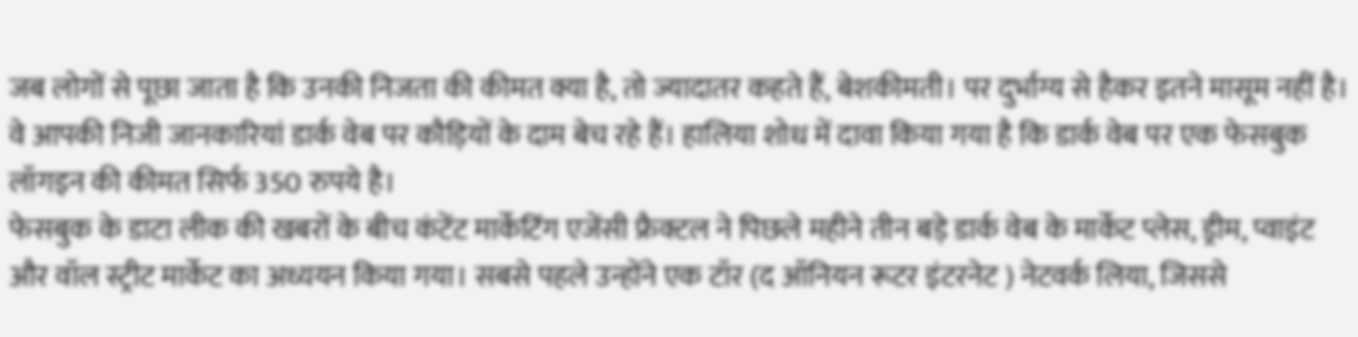जब लोगों से पूछा जाता है कि उनकी निजता की कीमत क्या है, तो ज्यादातर कहते हैं, बेशकीमती। पर दुर्भाग्य से हैकर इतने मासूम नहीं है। वे आपकी निजी जानकारियां डार्क वेब पर कौड़ियों के दाम बेच रहे हैं। हालिया शोध में दावा किया गया है कि डार्क वेब पर एक फेसबुक लॉगइन की कीमत सिर्फ 350 रुपये है।
फेसबुक के डाटा लीक की खबरों के बीच कंटेंट मार्केटिंग एजेंसी फ्रैक्टल ने पिछले महीने तीन बड़े डार्क वेब के मार्केट प्लेस, ड्रीम, प्वाइंट और वॉल स्ट्रीट मार्केट का अध्ययन किया गया। सबसे पहले उन्होंने एक टॉर (द ऑनियन रूटर इंटरनेट ) नेटवर्क लिया, जिससे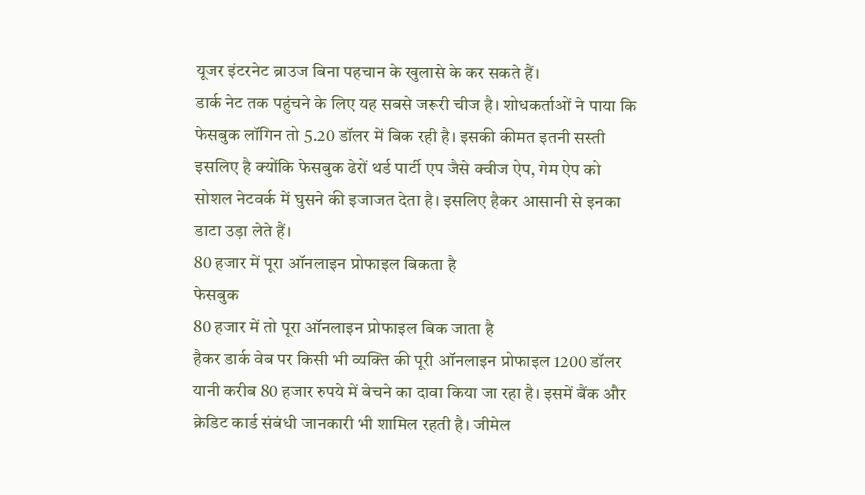यूजर इंटरनेट ब्राउज बिना पहचान के खुलासे के कर सकते हैं।
डार्क नेट तक पहुंचने के लिए यह सबसे जरूरी चीज है। शोधकर्ताओं ने पाया कि फेसबुक लॉगिन तो 5.20 डॉलर में बिक रही है। इसकी कीमत इतनी सस्ती इसलिए है क्योंकि फेसबुक ढेरों थर्ड पार्टी एप जैसे क्वीज ऐप, गेम ऐप को सोशल नेटवर्क में घुसने की इजाजत देता है। इसलिए हैकर आसानी से इनका डाटा उड़ा लेते हैं।
80 हजार में पूरा ऑनलाइन प्रोफाइल बिकता है
फेसबुक
80 हजार में तो पूरा ऑनलाइन प्रोफाइल बिक जाता है
हैकर डार्क वेब पर किसी भी व्यक्ति की पूरी ऑनलाइन प्रोफाइल 1200 डॉलर यानी करीब 80 हजार रुपये में बेचने का दावा किया जा रहा है। इसमें बैंक और क्रेडिट कार्ड संबंधी जानकारी भी शामिल रहती है। जीमेल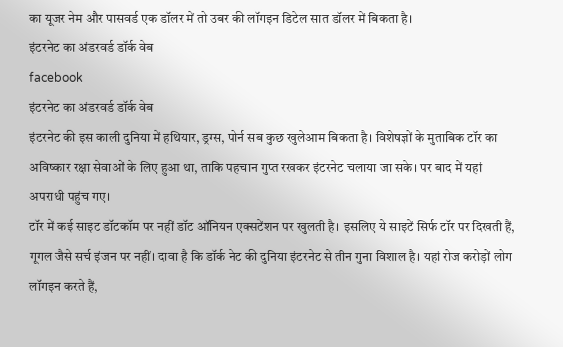का यूजर नेम और पासवर्ड एक डॉलर में तो उबर की लॉगइन डिटेल सात डॉलर में बिकता है।
इंटरनेट का अंडरवर्ड डॉर्क वेब
facebook
इंटरनेट का अंडरवर्ड डॉर्क वेब
इंटरनेट की इस काली दुनिया में हथियार, ड्रग्स, पोर्न सब कुछ खुलेआम बिकता है। विशेषज्ञों के मुताबिक टॉर का अविष्कार रक्षा सेवाओं के लिए हुआ था, ताकि पहचान गुप्त रखकर इंटरनेट चलाया जा सके। पर बाद में यहां अपराधी पहुंच गए।
टॉर में कई साइट डॉटकॉम पर नहीं डॉट ऑनियन एक्सटेंशन पर खुलती है। इसलिए ये साइटें सिर्फ टॉर पर दिखती हैं, गूगल जैसे सर्च इंजन पर नहीं। दावा है कि डॉर्क नेट की दुनिया इंटरनेट से तीन गुना विशाल है। यहां रोज करोड़ों लोग लॉगइन करते हैं,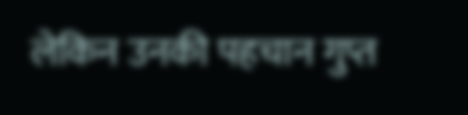लेकिन उनकी पहचान गुप्त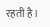रहती है।